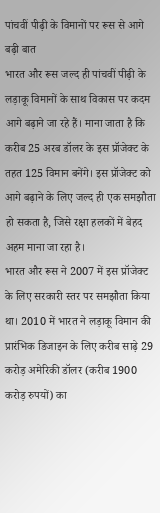पांचवीं पीढ़ी के विमानों पर रूस से आगे बढ़ी बात
भारत और रूस जल्द ही पांचवीं पीढ़ी के लड़ाकू विमानों के साथ विकास पर कदम आगे बढ़ाने जा रहे हैं। माना जाता है कि करीब 25 अरब डॉलर के इस प्रॉजेक्ट के तहत 125 विमान बनेंगे। इस प्रॉजेक्ट को आगे बढ़ाने के लिए जल्द ही एक समझौता हो सकता है, जिसे रक्षा हलकों में बेहद अहम माना जा रहा है।
भारत और रूस ने 2007 में इस प्रॉजेक्ट के लिए सरकारी स्तर पर समझौता किया था। 2010 में भारत ने लड़ाकू विमान की प्रारंभिक डिजाइन के लिए करीब साढ़े 29 करोड़ अमेरिकी डॉलर (करीब 1900 करोड़ रुपयों) का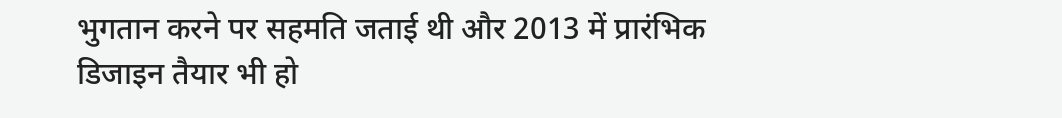भुगतान करने पर सहमति जताई थी और 2013 में प्रारंभिक डिजाइन तैयार भी हो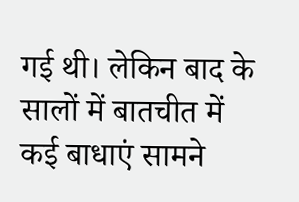गई थी। लेकिन बाद के सालों में बातचीत में कई बाधाएं सामने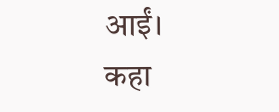आईं। कहा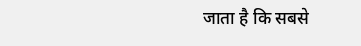जाता है कि सबसे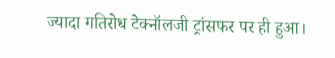ज्यादा गतिरोध टेक्नॉलजी ट्रांसफर पर ही हुआ।